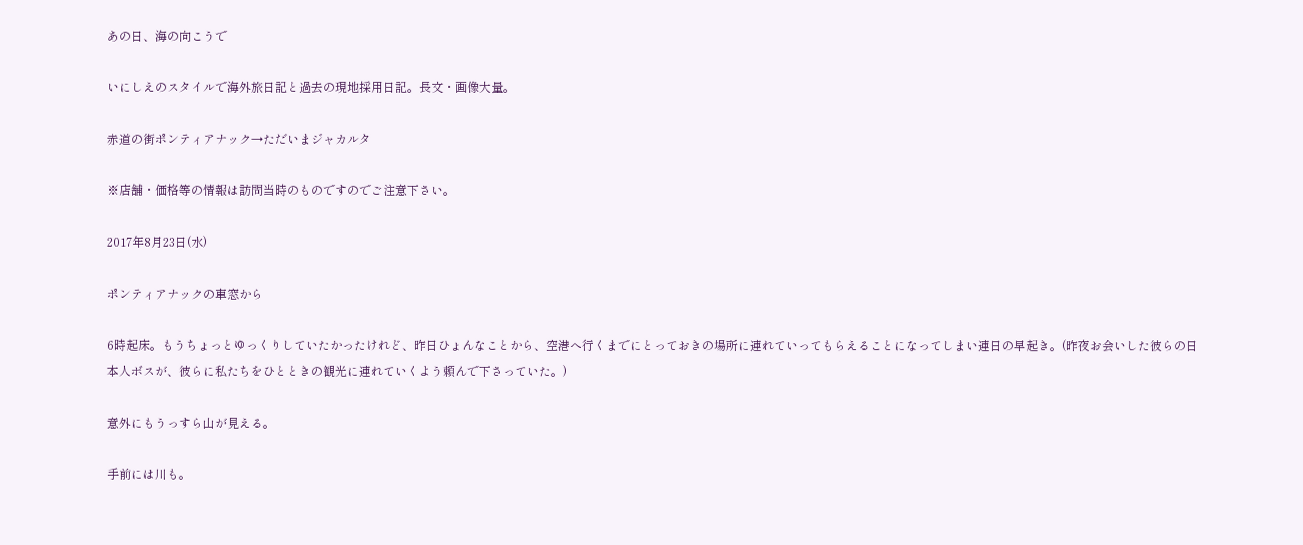あの日、海の向こうで

いにしえのスタイルで海外旅日記と過去の現地採用日記。長文・画像大量。

赤道の街ポンティアナック→ただいまジャカルタ

※店舗・価格等の情報は訪問当時のものですのでご注意下さい。

2017年8月23日(水)

ポンティアナックの車窓から

6時起床。もうちょっとゆっくりしていたかったけれど、昨日ひょんなことから、空港へ行くまでにとっておきの場所に連れていってもらえることになってしまい連日の早起き。(昨夜お会いした彼らの日本人ボスが、彼らに私たちをひとときの観光に連れていくよう頼んで下さっていた。)

意外にもうっすら山が見える。

手前には川も。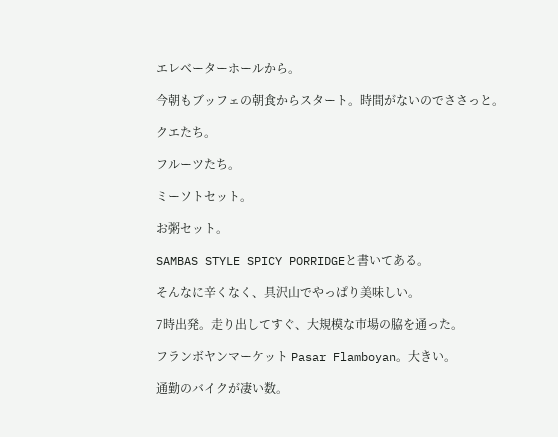エレベーターホールから。

今朝もブッフェの朝食からスタート。時間がないのでささっと。

クエたち。

フルーツたち。

ミーソトセット。

お粥セット。

SAMBAS STYLE SPICY PORRIDGEと書いてある。

そんなに辛くなく、具沢山でやっぱり美味しい。

7時出発。走り出してすぐ、大規模な市場の脇を通った。

フランボヤンマーケット Pasar Flamboyan。大きい。

通勤のバイクが凄い数。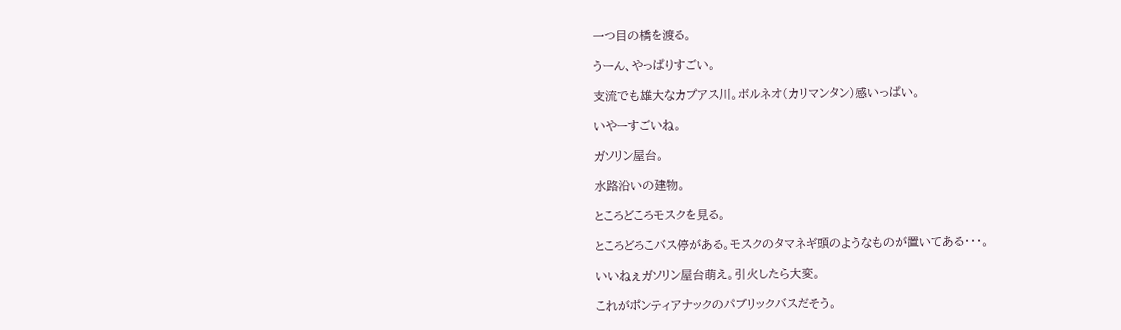一つ目の橋を渡る。

うーん、やっぱりすごい。

支流でも雄大なカプアス川。ボルネオ(カリマンタン)感いっぱい。

いやーすごいね。

ガソリン屋台。

水路沿いの建物。

ところどころモスクを見る。

ところどろこバス停がある。モスクのタマネギ頭のようなものが置いてある・・・。

いいねぇガソリン屋台萌え。引火したら大変。

これがポンティアナックのパブリックバスだそう。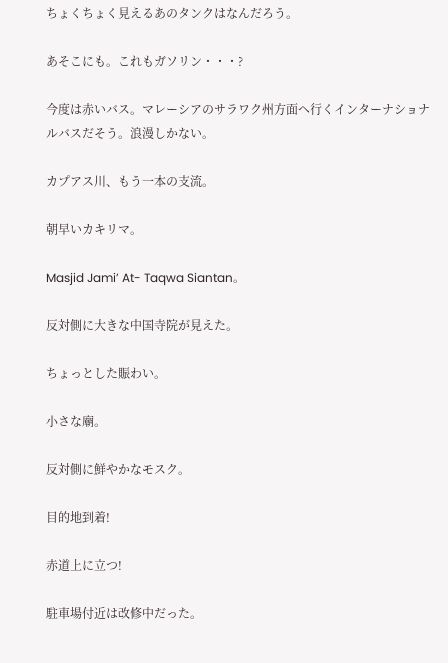ちょくちょく見えるあのタンクはなんだろう。

あそこにも。これもガソリン・・・?

今度は赤いバス。マレーシアのサラワク州方面へ行くインターナショナルバスだそう。浪漫しかない。

カプアス川、もう一本の支流。

朝早いカキリマ。

Masjid Jami’ At- Taqwa Siantan。

反対側に大きな中国寺院が見えた。

ちょっとした賑わい。

小さな廟。

反対側に鮮やかなモスク。

目的地到着!

赤道上に立つ!

駐車場付近は改修中だった。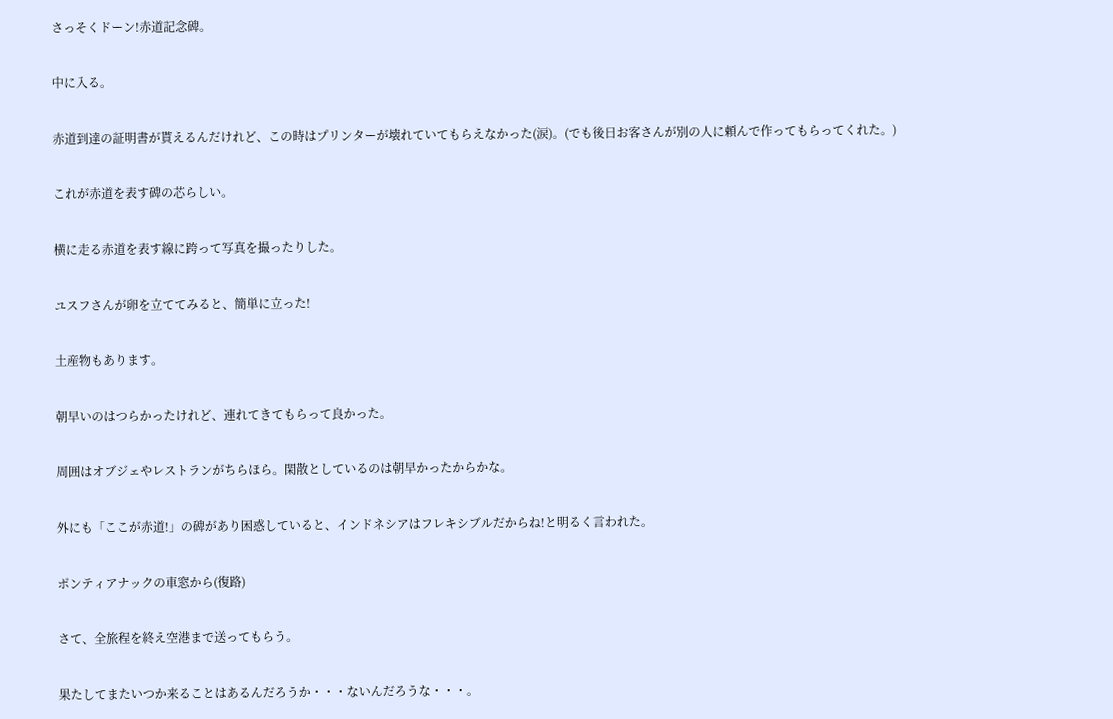さっそくドーン!赤道記念碑。

中に入る。

赤道到達の証明書が貰えるんだけれど、この時はプリンターが壊れていてもらえなかった(涙)。(でも後日お客さんが別の人に頼んで作ってもらってくれた。)

これが赤道を表す碑の芯らしい。

横に走る赤道を表す線に跨って写真を撮ったりした。

ユスフさんが卵を立ててみると、簡単に立った!

土産物もあります。

朝早いのはつらかったけれど、連れてきてもらって良かった。

周囲はオブジェやレストランがちらほら。閑散としているのは朝早かったからかな。

外にも「ここが赤道!」の碑があり困惑していると、インドネシアはフレキシブルだからね!と明るく言われた。

ポンティアナックの車窓から(復路)

さて、全旅程を終え空港まで送ってもらう。

果たしてまたいつか来ることはあるんだろうか・・・ないんだろうな・・・。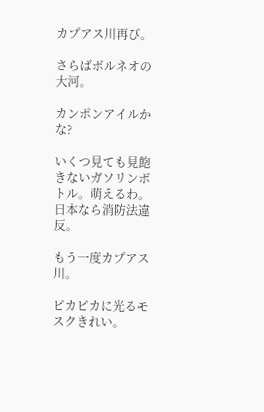カプアス川再び。

さらばボルネオの大河。

カンポンアイルかな?

いくつ見ても見飽きないガソリンボトル。萌えるわ。日本なら消防法違反。

もう一度カプアス川。

ピカピカに光るモスクきれい。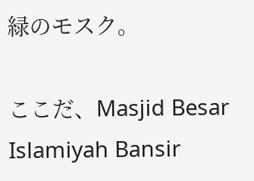緑のモスク。

ここだ、Masjid Besar Islamiyah Bansir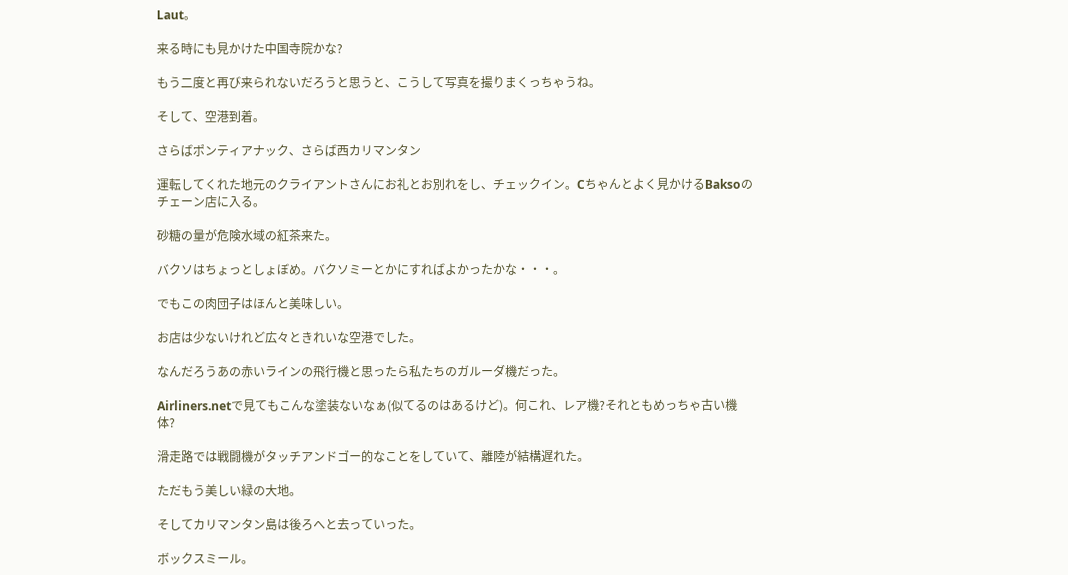Laut。

来る時にも見かけた中国寺院かな?

もう二度と再び来られないだろうと思うと、こうして写真を撮りまくっちゃうね。

そして、空港到着。

さらばポンティアナック、さらば西カリマンタン

運転してくれた地元のクライアントさんにお礼とお別れをし、チェックイン。Cちゃんとよく見かけるBaksoのチェーン店に入る。

砂糖の量が危険水域の紅茶来た。

バクソはちょっとしょぼめ。バクソミーとかにすればよかったかな・・・。

でもこの肉団子はほんと美味しい。

お店は少ないけれど広々ときれいな空港でした。

なんだろうあの赤いラインの飛行機と思ったら私たちのガルーダ機だった。

Airliners.netで見てもこんな塗装ないなぁ(似てるのはあるけど)。何これ、レア機?それともめっちゃ古い機体?

滑走路では戦闘機がタッチアンドゴー的なことをしていて、離陸が結構遅れた。

ただもう美しい緑の大地。

そしてカリマンタン島は後ろへと去っていった。

ボックスミール。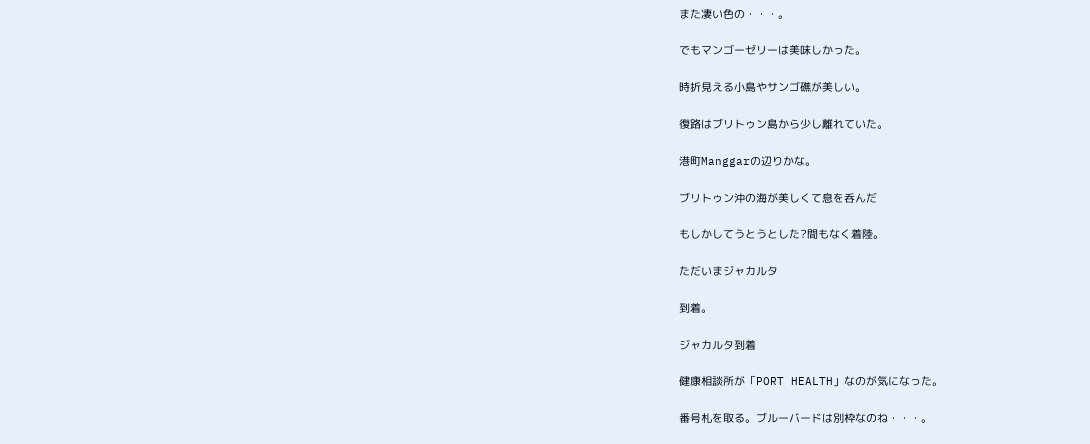また凄い色の・・・。

でもマンゴーゼリーは美味しかった。

時折見える小島やサンゴ礁が美しい。

復路はブリトゥン島から少し離れていた。

港町Manggarの辺りかな。

ブリトゥン沖の海が美しくて息を呑んだ

もしかしてうとうとした?間もなく着陸。

ただいまジャカルタ

到着。

ジャカルタ到着

健康相談所が「PORT HEALTH」なのが気になった。

番号札を取る。ブルーバードは別枠なのね・・・。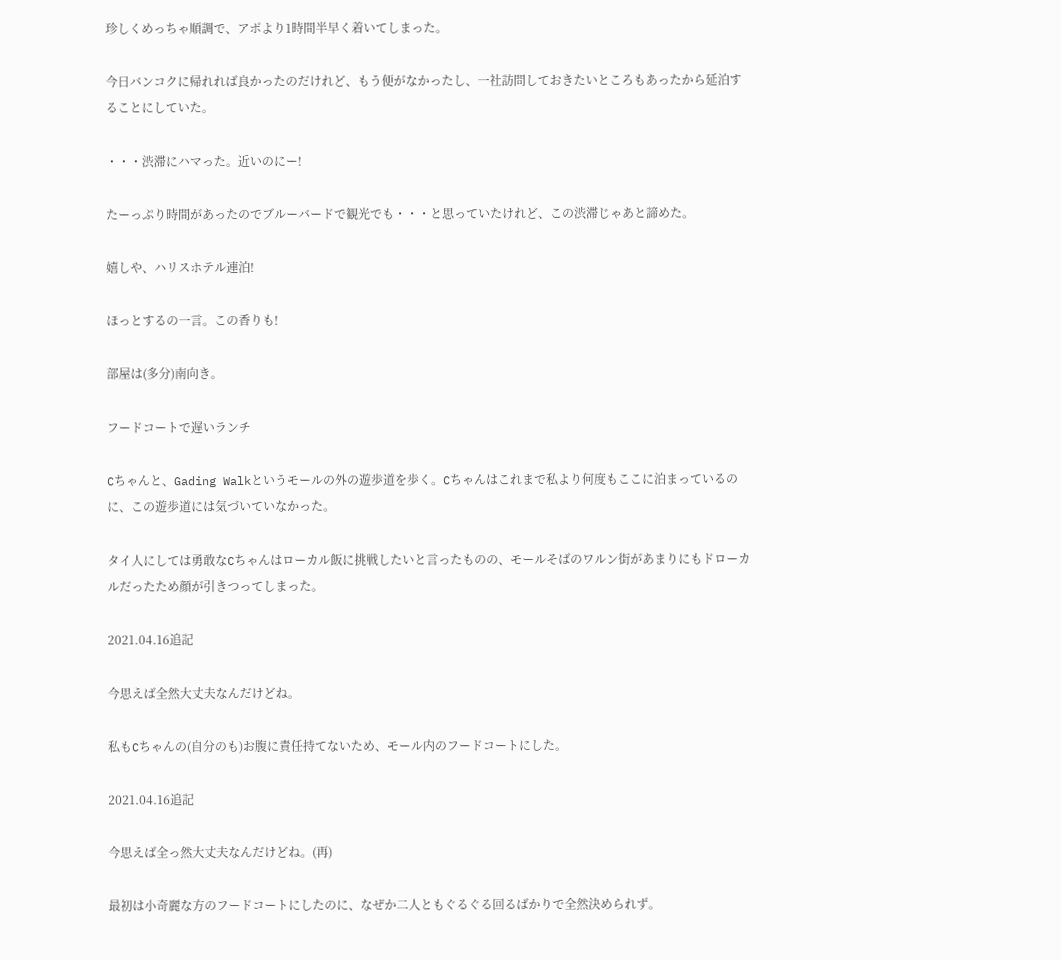珍しくめっちゃ順調で、アポより1時間半早く着いてしまった。

今日バンコクに帰れれば良かったのだけれど、もう便がなかったし、一社訪問しておきたいところもあったから延泊することにしていた。

・・・渋滞にハマった。近いのにー!

たーっぷり時間があったのでブルーバードで観光でも・・・と思っていたけれど、この渋滞じゃあと諦めた。

嬉しや、ハリスホテル連泊!

ほっとするの一言。この香りも!

部屋は(多分)南向き。

フードコートで遅いランチ

Cちゃんと、Gading Walkというモールの外の遊歩道を歩く。Cちゃんはこれまで私より何度もここに泊まっているのに、この遊歩道には気づいていなかった。

タイ人にしては勇敢なCちゃんはローカル飯に挑戦したいと言ったものの、モールそばのワルン街があまりにもドローカルだったため顔が引きつってしまった。

2021.04.16追記

今思えば全然大丈夫なんだけどね。

私もCちゃんの(自分のも)お腹に責任持てないため、モール内のフードコートにした。

2021.04.16追記

今思えば全っ然大丈夫なんだけどね。(再)

最初は小奇麗な方のフードコートにしたのに、なぜか二人ともぐるぐる回るばかりで全然決められず。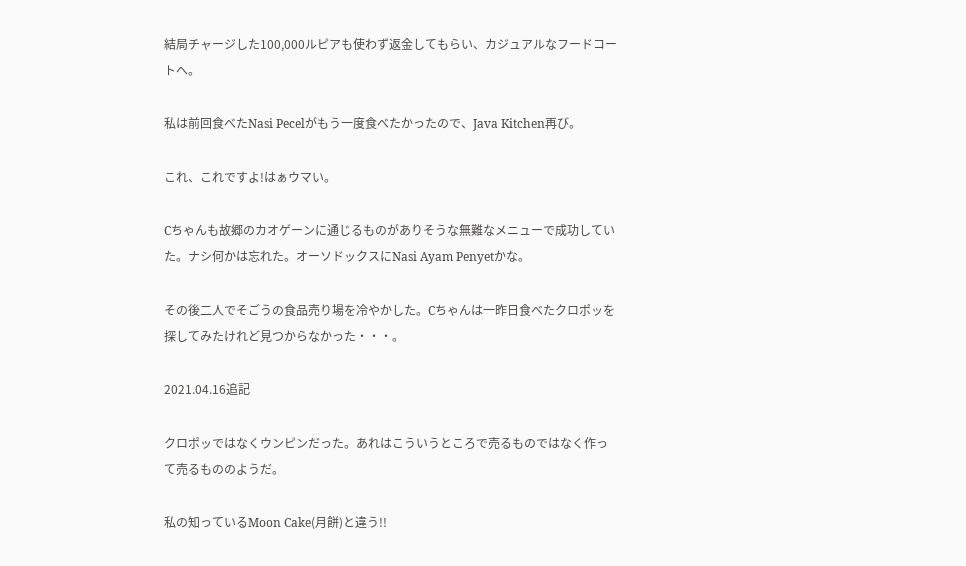結局チャージした100,000ルピアも使わず返金してもらい、カジュアルなフードコートへ。

私は前回食べたNasi Pecelがもう一度食べたかったので、Java Kitchen再び。

これ、これですよ!はぁウマい。

Cちゃんも故郷のカオゲーンに通じるものがありそうな無難なメニューで成功していた。ナシ何かは忘れた。オーソドックスにNasi Ayam Penyetかな。

その後二人でそごうの食品売り場を冷やかした。Cちゃんは一昨日食べたクロポッを探してみたけれど見つからなかった・・・。

2021.04.16追記

クロポッではなくウンピンだった。あれはこういうところで売るものではなく作って売るもののようだ。

私の知っているMoon Cake(月餅)と違う!!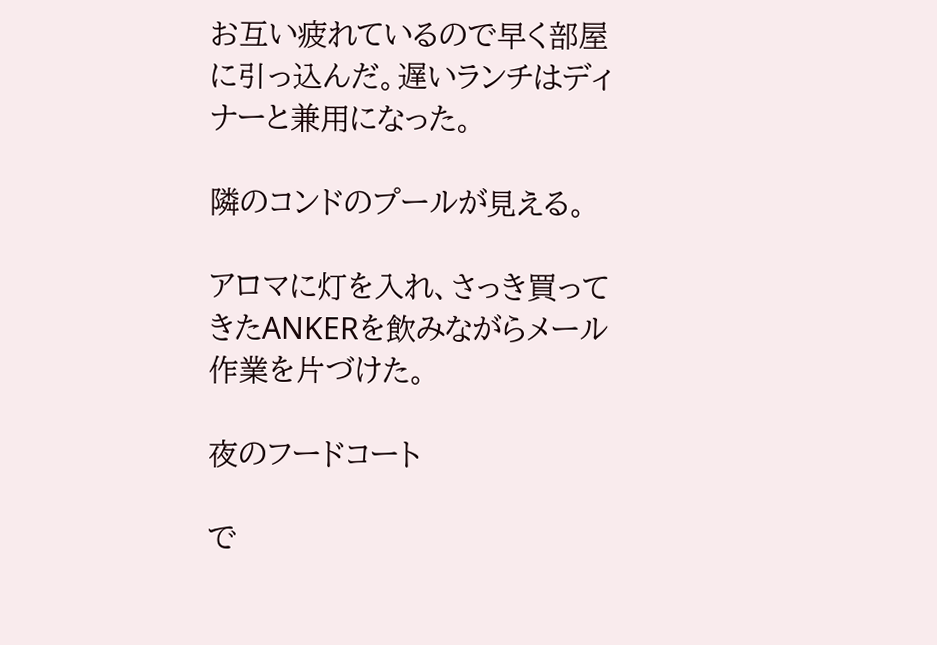お互い疲れているので早く部屋に引っ込んだ。遅いランチはディナーと兼用になった。

隣のコンドのプールが見える。

アロマに灯を入れ、さっき買ってきたANKERを飲みながらメール作業を片づけた。

夜のフードコート

で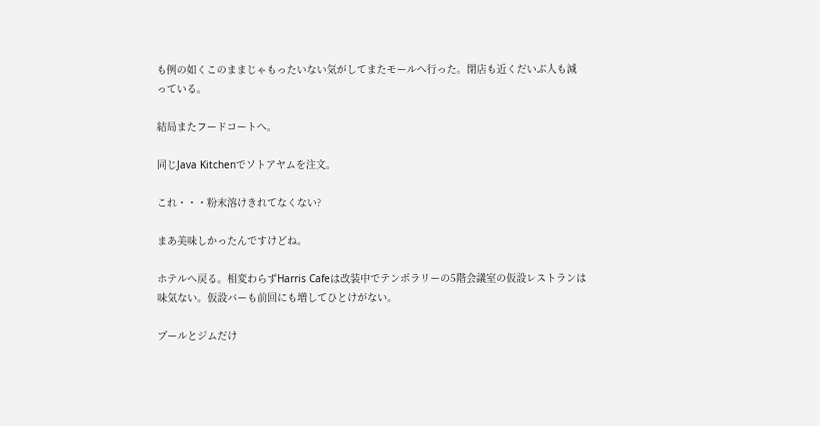も例の如くこのままじゃもったいない気がしてまたモールへ行った。閉店も近くだいぶ人も減っている。

結局またフードコートへ。

同じJava Kitchenでソトアヤムを注文。

これ・・・粉末溶けきれてなくない?

まあ美味しかったんですけどね。

ホテルへ戻る。相変わらずHarris Cafeは改装中でテンポラリーの5階会議室の仮設レストランは味気ない。仮設バーも前回にも増してひとけがない。

プールとジムだけ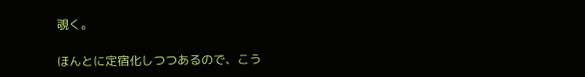覗く。

ほんとに定宿化しつつあるので、こう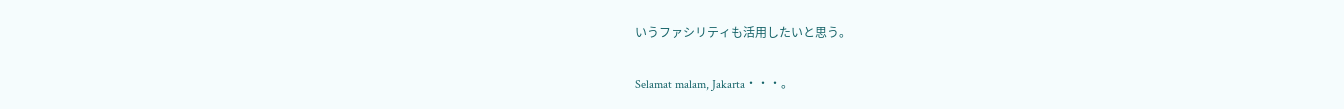いうファシリティも活用したいと思う。

Selamat malam, Jakarta・・・。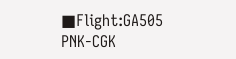■Flight:GA505 PNK-CGK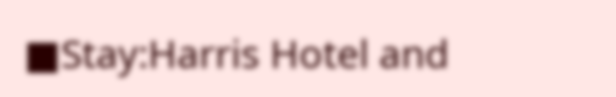■Stay:Harris Hotel and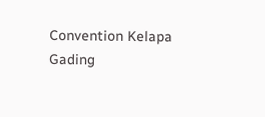Convention Kelapa Gading